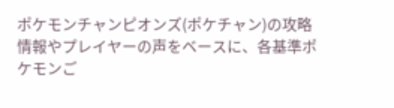ポケモンチャンピオンズ(ポケチャン)の攻略情報やプレイヤーの声をベースに、各基準ポケモンご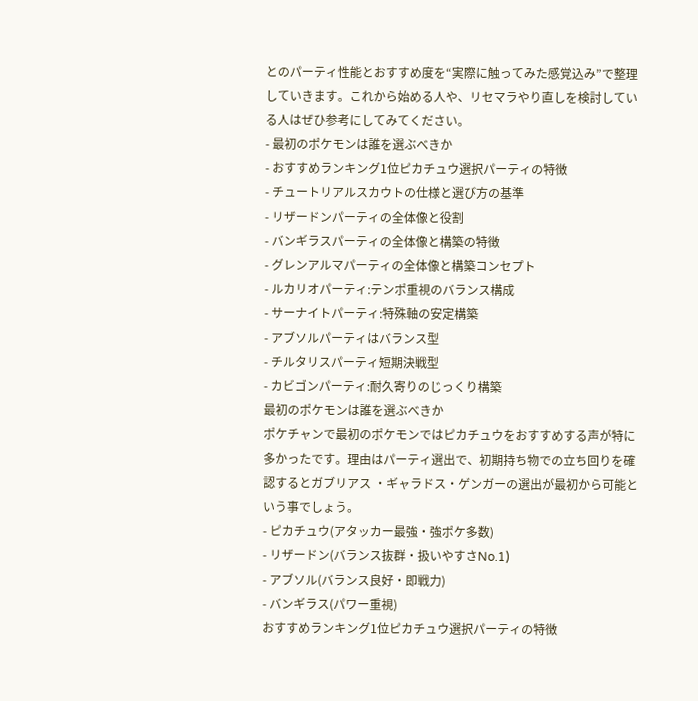とのパーティ性能とおすすめ度を“実際に触ってみた感覚込み”で整理していきます。これから始める人や、リセマラやり直しを検討している人はぜひ参考にしてみてください。
- 最初のポケモンは誰を選ぶべきか
- おすすめランキング1位ピカチュウ選択パーティの特徴
- チュートリアルスカウトの仕様と選び方の基準
- リザードンパーティの全体像と役割
- バンギラスパーティの全体像と構築の特徴
- グレンアルマパーティの全体像と構築コンセプト
- ルカリオパーティ:テンポ重視のバランス構成
- サーナイトパーティ:特殊軸の安定構築
- アブソルパーティはバランス型
- チルタリスパーティ短期決戦型
- カビゴンパーティ:耐久寄りのじっくり構築
最初のポケモンは誰を選ぶべきか
ポケチャンで最初のポケモンではピカチュウをおすすめする声が特に多かったです。理由はパーティ選出で、初期持ち物での立ち回りを確認するとガブリアス ・ギャラドス・ゲンガーの選出が最初から可能という事でしょう。
- ピカチュウ(アタッカー最強・強ポケ多数)
- リザードン(バランス抜群・扱いやすさNo.1)
- アブソル(バランス良好・即戦力)
- バンギラス(パワー重視)
おすすめランキング1位ピカチュウ選択パーティの特徴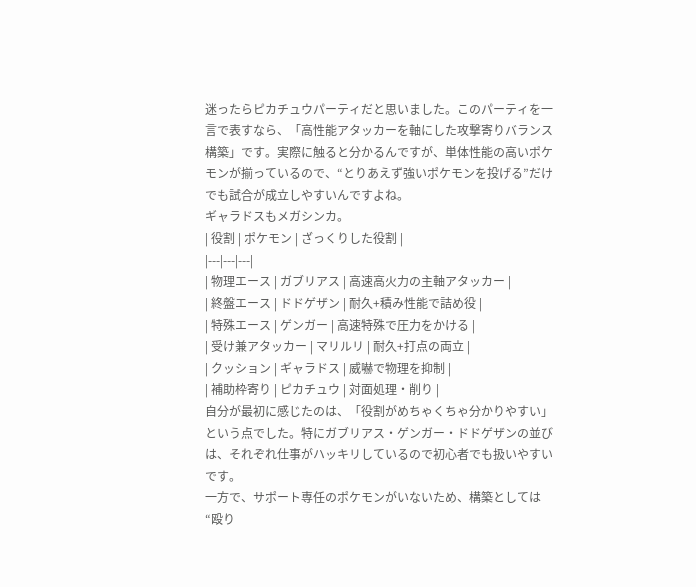迷ったらピカチュウパーティだと思いました。このパーティを一言で表すなら、「高性能アタッカーを軸にした攻撃寄りバランス構築」です。実際に触ると分かるんですが、単体性能の高いポケモンが揃っているので、“とりあえず強いポケモンを投げる”だけでも試合が成立しやすいんですよね。
ギャラドスもメガシンカ。
| 役割 | ポケモン | ざっくりした役割 |
|---|---|---|
| 物理エース | ガブリアス | 高速高火力の主軸アタッカー |
| 終盤エース | ドドゲザン | 耐久+積み性能で詰め役 |
| 特殊エース | ゲンガー | 高速特殊で圧力をかける |
| 受け兼アタッカー | マリルリ | 耐久+打点の両立 |
| クッション | ギャラドス | 威嚇で物理を抑制 |
| 補助枠寄り | ピカチュウ | 対面処理・削り |
自分が最初に感じたのは、「役割がめちゃくちゃ分かりやすい」という点でした。特にガブリアス・ゲンガー・ドドゲザンの並びは、それぞれ仕事がハッキリしているので初心者でも扱いやすいです。
一方で、サポート専任のポケモンがいないため、構築としては“殴り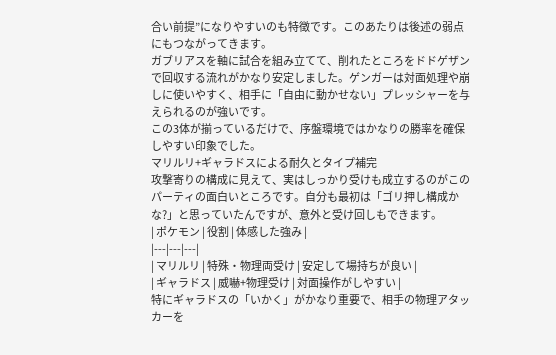合い前提”になりやすいのも特徴です。このあたりは後述の弱点にもつながってきます。
ガブリアスを軸に試合を組み立てて、削れたところをドドゲザンで回収する流れがかなり安定しました。ゲンガーは対面処理や崩しに使いやすく、相手に「自由に動かせない」プレッシャーを与えられるのが強いです。
この3体が揃っているだけで、序盤環境ではかなりの勝率を確保しやすい印象でした。
マリルリ+ギャラドスによる耐久とタイプ補完
攻撃寄りの構成に見えて、実はしっかり受けも成立するのがこのパーティの面白いところです。自分も最初は「ゴリ押し構成かな?」と思っていたんですが、意外と受け回しもできます。
| ポケモン | 役割 | 体感した強み |
|---|---|---|
| マリルリ | 特殊・物理両受け | 安定して場持ちが良い |
| ギャラドス | 威嚇+物理受け | 対面操作がしやすい |
特にギャラドスの「いかく」がかなり重要で、相手の物理アタッカーを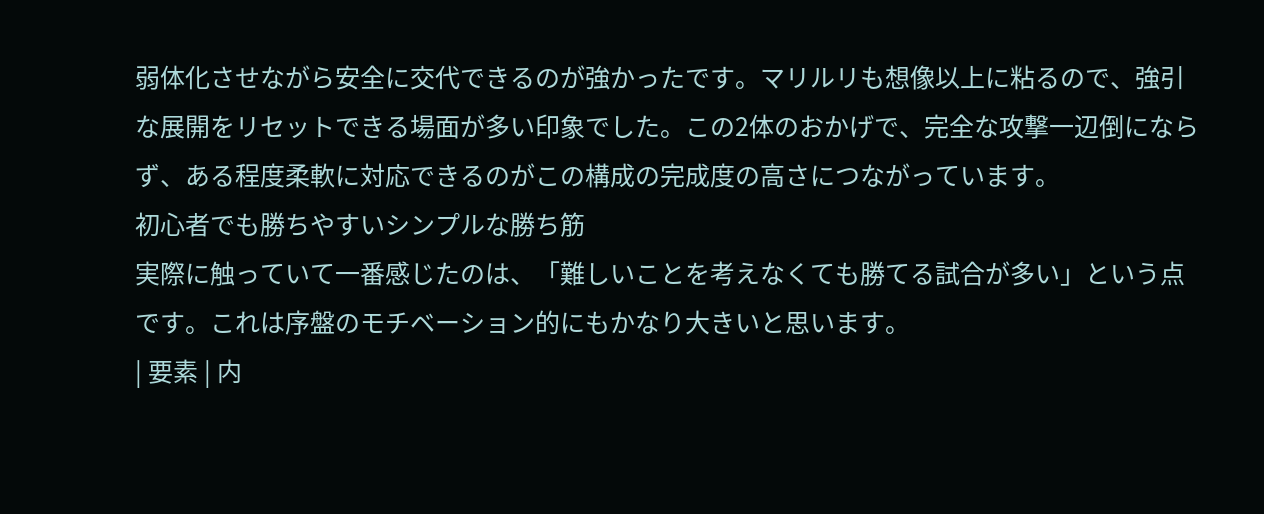弱体化させながら安全に交代できるのが強かったです。マリルリも想像以上に粘るので、強引な展開をリセットできる場面が多い印象でした。この2体のおかげで、完全な攻撃一辺倒にならず、ある程度柔軟に対応できるのがこの構成の完成度の高さにつながっています。
初心者でも勝ちやすいシンプルな勝ち筋
実際に触っていて一番感じたのは、「難しいことを考えなくても勝てる試合が多い」という点です。これは序盤のモチベーション的にもかなり大きいと思います。
| 要素 | 内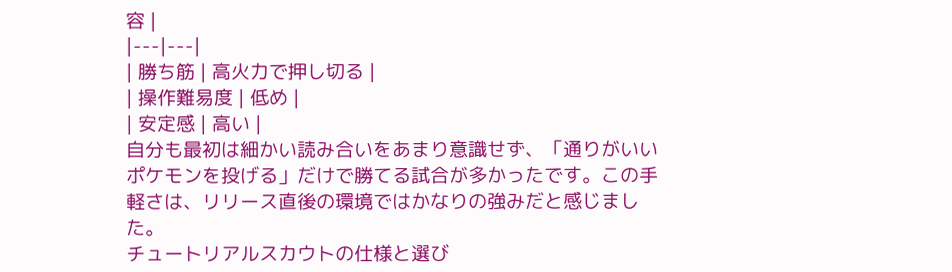容 |
|---|---|
| 勝ち筋 | 高火力で押し切る |
| 操作難易度 | 低め |
| 安定感 | 高い |
自分も最初は細かい読み合いをあまり意識せず、「通りがいいポケモンを投げる」だけで勝てる試合が多かったです。この手軽さは、リリース直後の環境ではかなりの強みだと感じました。
チュートリアルスカウトの仕様と選び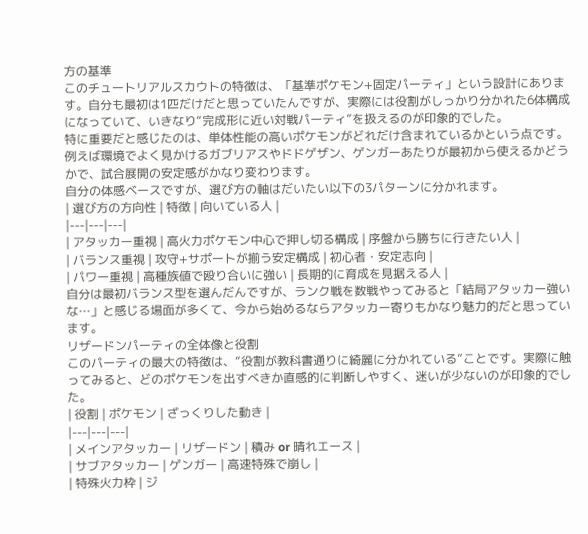方の基準
このチュートリアルスカウトの特徴は、「基準ポケモン+固定パーティ」という設計にあります。自分も最初は1匹だけだと思っていたんですが、実際には役割がしっかり分かれた6体構成になっていて、いきなり“完成形に近い対戦パーティ”を扱えるのが印象的でした。
特に重要だと感じたのは、単体性能の高いポケモンがどれだけ含まれているかという点です。例えば環境でよく見かけるガブリアスやドドゲザン、ゲンガーあたりが最初から使えるかどうかで、試合展開の安定感がかなり変わります。
自分の体感ベースですが、選び方の軸はだいたい以下の3パターンに分かれます。
| 選び方の方向性 | 特徴 | 向いている人 |
|---|---|---|
| アタッカー重視 | 高火力ポケモン中心で押し切る構成 | 序盤から勝ちに行きたい人 |
| バランス重視 | 攻守+サポートが揃う安定構成 | 初心者・安定志向 |
| パワー重視 | 高種族値で殴り合いに強い | 長期的に育成を見据える人 |
自分は最初バランス型を選んだんですが、ランク戦を数戦やってみると「結局アタッカー強いな…」と感じる場面が多くて、今から始めるならアタッカー寄りもかなり魅力的だと思っています。
リザードンパーティの全体像と役割
このパーティの最大の特徴は、“役割が教科書通りに綺麗に分かれている”ことです。実際に触ってみると、どのポケモンを出すべきか直感的に判断しやすく、迷いが少ないのが印象的でした。
| 役割 | ポケモン | ざっくりした動き |
|---|---|---|
| メインアタッカー | リザードン | 積み or 晴れエース |
| サブアタッカー | ゲンガー | 高速特殊で崩し |
| 特殊火力枠 | ジ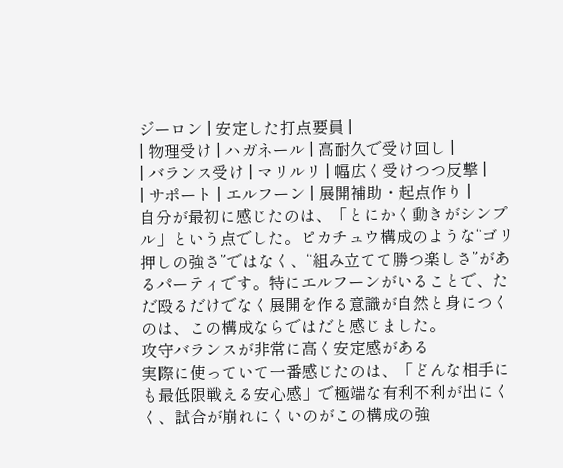ジーロン | 安定した打点要員 |
| 物理受け | ハガネール | 高耐久で受け回し |
| バランス受け | マリルリ | 幅広く受けつつ反撃 |
| サポート | エルフーン | 展開補助・起点作り |
自分が最初に感じたのは、「とにかく動きがシンプル」という点でした。ピカチュウ構成のような“ゴリ押しの強さ”ではなく、“組み立てて勝つ楽しさ”があるパーティです。特にエルフーンがいることで、ただ殴るだけでなく展開を作る意識が自然と身につくのは、この構成ならではだと感じました。
攻守バランスが非常に高く安定感がある
実際に使っていて一番感じたのは、「どんな相手にも最低限戦える安心感」で極端な有利不利が出にくく、試合が崩れにくいのがこの構成の強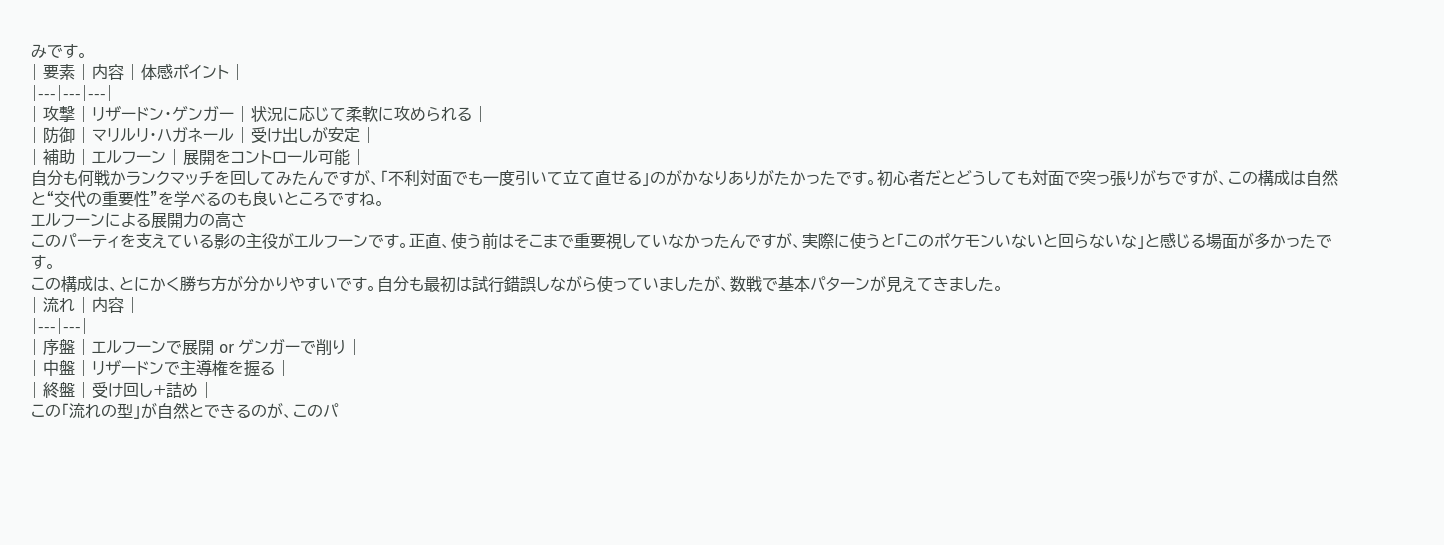みです。
| 要素 | 内容 | 体感ポイント |
|---|---|---|
| 攻撃 | リザードン・ゲンガー | 状況に応じて柔軟に攻められる |
| 防御 | マリルリ・ハガネール | 受け出しが安定 |
| 補助 | エルフーン | 展開をコントロール可能 |
自分も何戦かランクマッチを回してみたんですが、「不利対面でも一度引いて立て直せる」のがかなりありがたかったです。初心者だとどうしても対面で突っ張りがちですが、この構成は自然と“交代の重要性”を学べるのも良いところですね。
エルフーンによる展開力の高さ
このパーティを支えている影の主役がエルフーンです。正直、使う前はそこまで重要視していなかったんですが、実際に使うと「このポケモンいないと回らないな」と感じる場面が多かったです。
この構成は、とにかく勝ち方が分かりやすいです。自分も最初は試行錯誤しながら使っていましたが、数戦で基本パターンが見えてきました。
| 流れ | 内容 |
|---|---|
| 序盤 | エルフーンで展開 or ゲンガーで削り |
| 中盤 | リザードンで主導権を握る |
| 終盤 | 受け回し+詰め |
この「流れの型」が自然とできるのが、このパ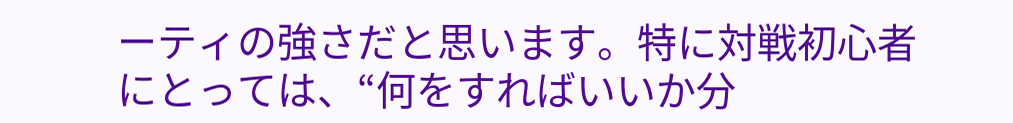ーティの強さだと思います。特に対戦初心者にとっては、“何をすればいいか分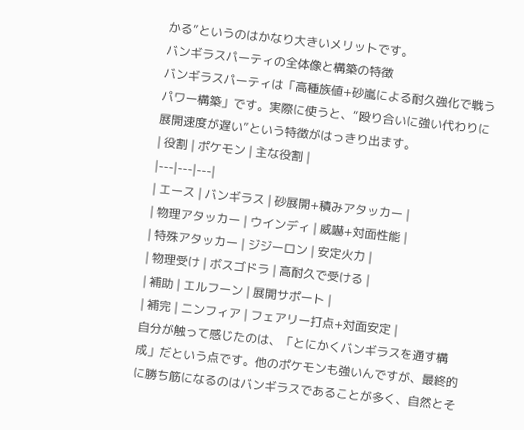かる”というのはかなり大きいメリットです。
バンギラスパーティの全体像と構築の特徴
バンギラスパーティは「高種族値+砂嵐による耐久強化で戦うパワー構築」です。実際に使うと、“殴り合いに強い代わりに展開速度が遅い”という特徴がはっきり出ます。
| 役割 | ポケモン | 主な役割 |
|---|---|---|
| エース | バンギラス | 砂展開+積みアタッカー |
| 物理アタッカー | ウインディ | 威嚇+対面性能 |
| 特殊アタッカー | ジジーロン | 安定火力 |
| 物理受け | ボスゴドラ | 高耐久で受ける |
| 補助 | エルフーン | 展開サポート |
| 補完 | ニンフィア | フェアリー打点+対面安定 |
自分が触って感じたのは、「とにかくバンギラスを通す構成」だという点です。他のポケモンも強いんですが、最終的に勝ち筋になるのはバンギラスであることが多く、自然とそ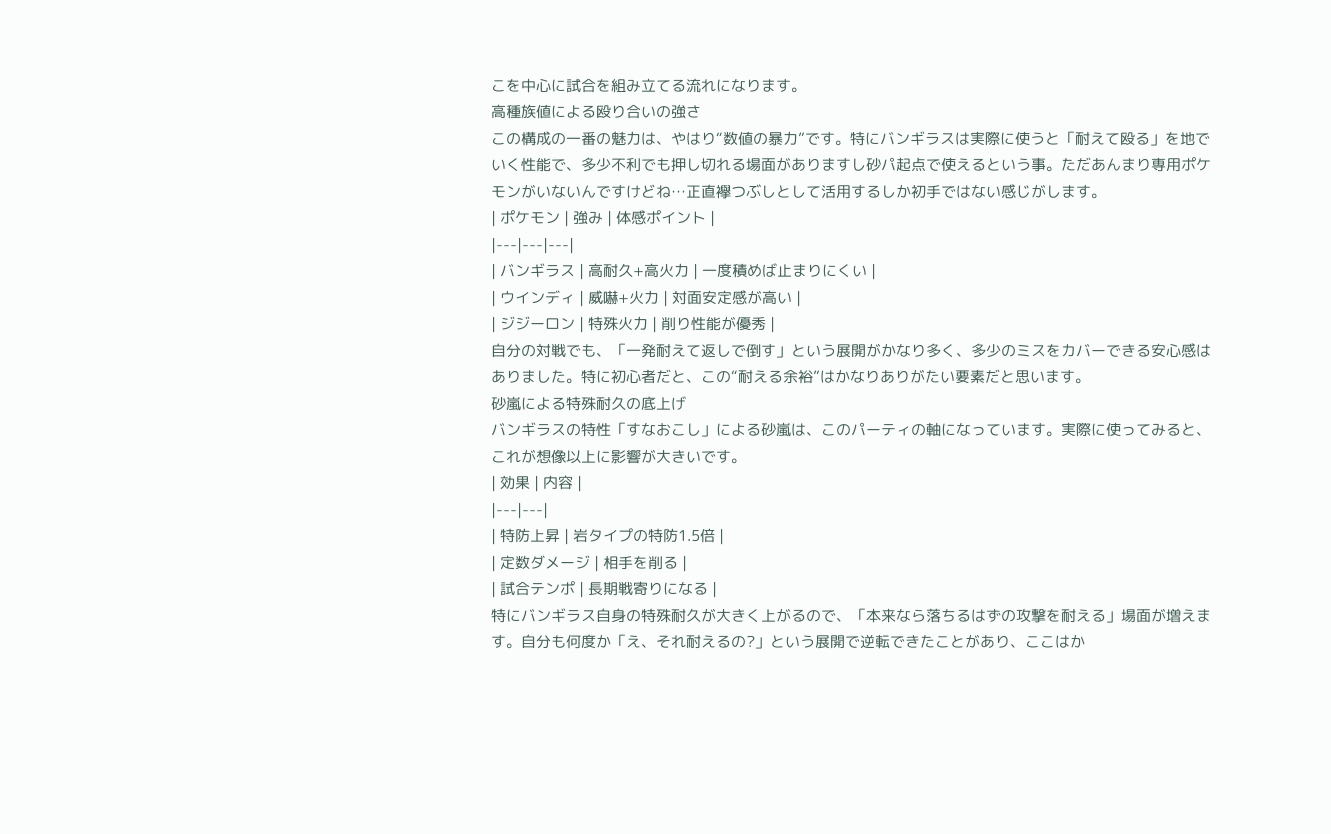こを中心に試合を組み立てる流れになります。
高種族値による殴り合いの強さ
この構成の一番の魅力は、やはり“数値の暴力”です。特にバンギラスは実際に使うと「耐えて殴る」を地でいく性能で、多少不利でも押し切れる場面がありますし砂パ起点で使えるという事。ただあんまり専用ポケモンがいないんですけどね…正直襷つぶしとして活用するしか初手ではない感じがします。
| ポケモン | 強み | 体感ポイント |
|---|---|---|
| バンギラス | 高耐久+高火力 | 一度積めば止まりにくい |
| ウインディ | 威嚇+火力 | 対面安定感が高い |
| ジジーロン | 特殊火力 | 削り性能が優秀 |
自分の対戦でも、「一発耐えて返しで倒す」という展開がかなり多く、多少のミスをカバーできる安心感はありました。特に初心者だと、この“耐える余裕”はかなりありがたい要素だと思います。
砂嵐による特殊耐久の底上げ
バンギラスの特性「すなおこし」による砂嵐は、このパーティの軸になっています。実際に使ってみると、これが想像以上に影響が大きいです。
| 効果 | 内容 |
|---|---|
| 特防上昇 | 岩タイプの特防1.5倍 |
| 定数ダメージ | 相手を削る |
| 試合テンポ | 長期戦寄りになる |
特にバンギラス自身の特殊耐久が大きく上がるので、「本来なら落ちるはずの攻撃を耐える」場面が増えます。自分も何度か「え、それ耐えるの?」という展開で逆転できたことがあり、ここはか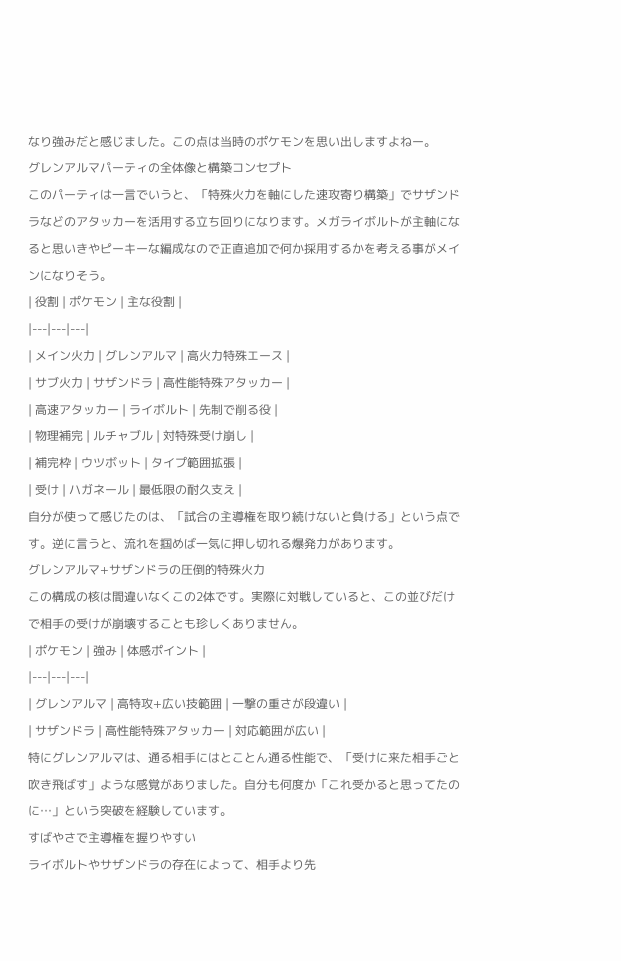なり強みだと感じました。この点は当時のポケモンを思い出しますよねー。
グレンアルマパーティの全体像と構築コンセプト
このパーティは一言でいうと、「特殊火力を軸にした速攻寄り構築」でサザンドラなどのアタッカーを活用する立ち回りになります。メガライボルトが主軸になると思いきやピーキーな編成なので正直追加で何か採用するかを考える事がメインになりそう。
| 役割 | ポケモン | 主な役割 |
|---|---|---|
| メイン火力 | グレンアルマ | 高火力特殊エース |
| サブ火力 | サザンドラ | 高性能特殊アタッカー |
| 高速アタッカー | ライボルト | 先制で削る役 |
| 物理補完 | ルチャブル | 対特殊受け崩し |
| 補完枠 | ウツボット | タイプ範囲拡張 |
| 受け | ハガネール | 最低限の耐久支え |
自分が使って感じたのは、「試合の主導権を取り続けないと負ける」という点です。逆に言うと、流れを掴めば一気に押し切れる爆発力があります。
グレンアルマ+サザンドラの圧倒的特殊火力
この構成の核は間違いなくこの2体です。実際に対戦していると、この並びだけで相手の受けが崩壊することも珍しくありません。
| ポケモン | 強み | 体感ポイント |
|---|---|---|
| グレンアルマ | 高特攻+広い技範囲 | 一撃の重さが段違い |
| サザンドラ | 高性能特殊アタッカー | 対応範囲が広い |
特にグレンアルマは、通る相手にはとことん通る性能で、「受けに来た相手ごと吹き飛ばす」ような感覚がありました。自分も何度か「これ受かると思ってたのに…」という突破を経験しています。
すばやさで主導権を握りやすい
ライボルトやサザンドラの存在によって、相手より先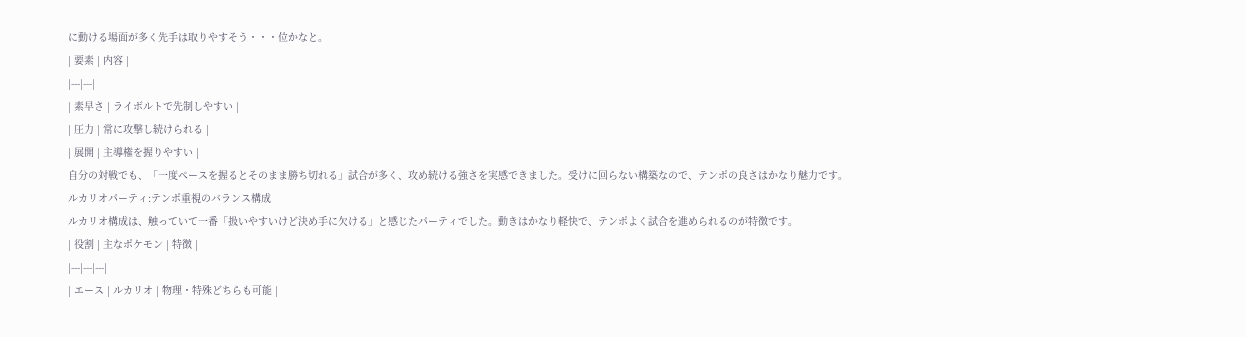に動ける場面が多く先手は取りやすそう・・・位かなと。
| 要素 | 内容 |
|---|---|
| 素早さ | ライボルトで先制しやすい |
| 圧力 | 常に攻撃し続けられる |
| 展開 | 主導権を握りやすい |
自分の対戦でも、「一度ペースを握るとそのまま勝ち切れる」試合が多く、攻め続ける強さを実感できました。受けに回らない構築なので、テンポの良さはかなり魅力です。
ルカリオパーティ:テンポ重視のバランス構成
ルカリオ構成は、触っていて一番「扱いやすいけど決め手に欠ける」と感じたパーティでした。動きはかなり軽快で、テンポよく試合を進められるのが特徴です。
| 役割 | 主なポケモン | 特徴 |
|---|---|---|
| エース | ルカリオ | 物理・特殊どちらも可能 |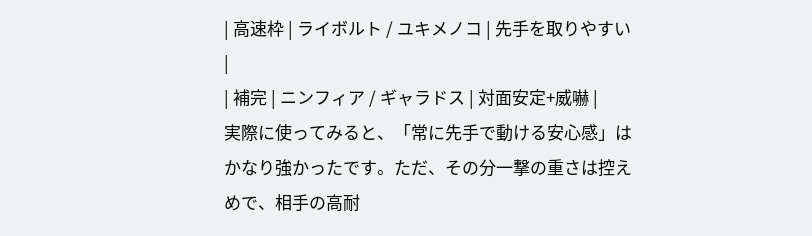| 高速枠 | ライボルト / ユキメノコ | 先手を取りやすい |
| 補完 | ニンフィア / ギャラドス | 対面安定+威嚇 |
実際に使ってみると、「常に先手で動ける安心感」はかなり強かったです。ただ、その分一撃の重さは控えめで、相手の高耐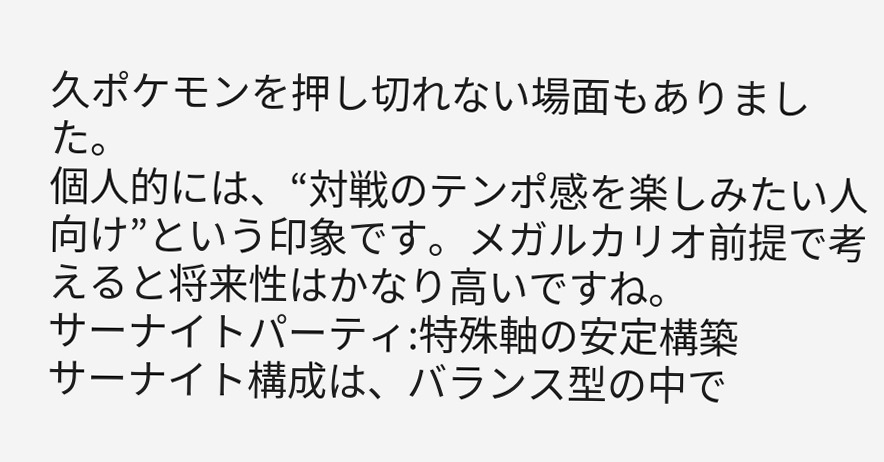久ポケモンを押し切れない場面もありました。
個人的には、“対戦のテンポ感を楽しみたい人向け”という印象です。メガルカリオ前提で考えると将来性はかなり高いですね。
サーナイトパーティ:特殊軸の安定構築
サーナイト構成は、バランス型の中で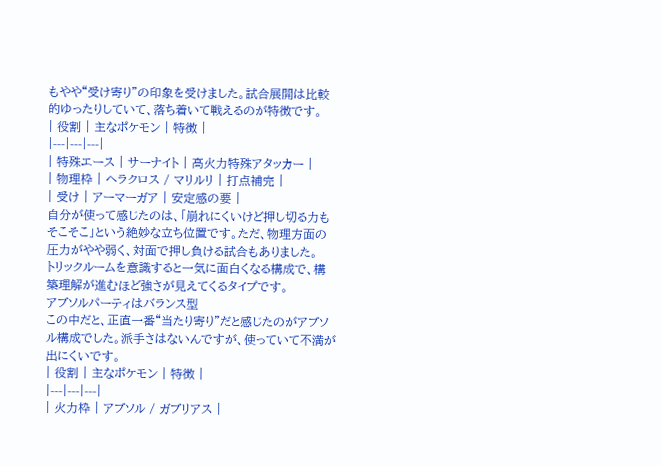もやや“受け寄り”の印象を受けました。試合展開は比較的ゆったりしていて、落ち着いて戦えるのが特徴です。
| 役割 | 主なポケモン | 特徴 |
|---|---|---|
| 特殊エース | サーナイト | 高火力特殊アタッカー |
| 物理枠 | ヘラクロス / マリルリ | 打点補完 |
| 受け | アーマーガア | 安定感の要 |
自分が使って感じたのは、「崩れにくいけど押し切る力もそこそこ」という絶妙な立ち位置です。ただ、物理方面の圧力がやや弱く、対面で押し負ける試合もありました。
トリックルームを意識すると一気に面白くなる構成で、構築理解が進むほど強さが見えてくるタイプです。
アブソルパーティはバランス型
この中だと、正直一番“当たり寄り”だと感じたのがアブソル構成でした。派手さはないんですが、使っていて不満が出にくいです。
| 役割 | 主なポケモン | 特徴 |
|---|---|---|
| 火力枠 | アブソル / ガブリアス |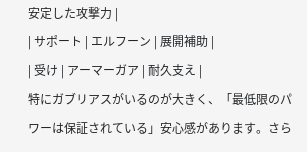安定した攻撃力 |
| サポート | エルフーン | 展開補助 |
| 受け | アーマーガア | 耐久支え |
特にガブリアスがいるのが大きく、「最低限のパワーは保証されている」安心感があります。さら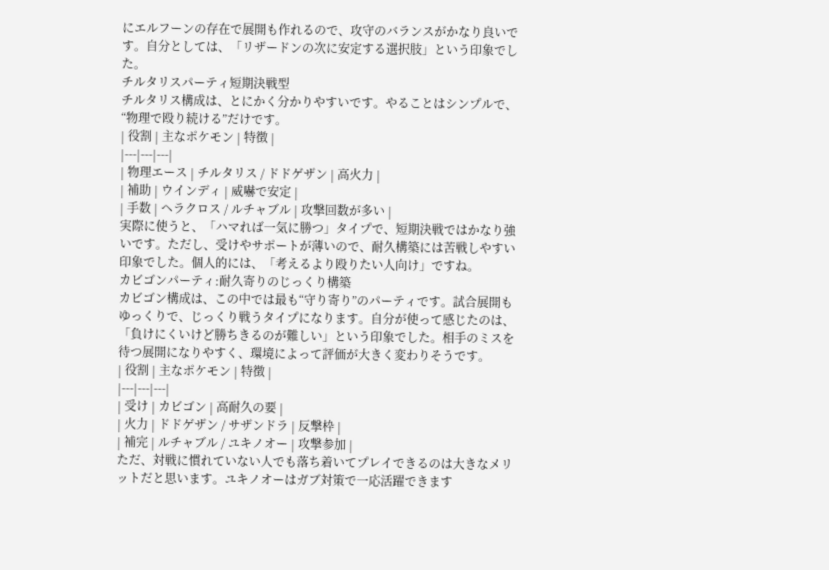にエルフーンの存在で展開も作れるので、攻守のバランスがかなり良いです。自分としては、「リザードンの次に安定する選択肢」という印象でした。
チルタリスパーティ短期決戦型
チルタリス構成は、とにかく分かりやすいです。やることはシンプルで、“物理で殴り続ける”だけです。
| 役割 | 主なポケモン | 特徴 |
|---|---|---|
| 物理エース | チルタリス / ドドゲザン | 高火力 |
| 補助 | ウインディ | 威嚇で安定 |
| 手数 | ヘラクロス / ルチャブル | 攻撃回数が多い |
実際に使うと、「ハマれば一気に勝つ」タイプで、短期決戦ではかなり強いです。ただし、受けやサポートが薄いので、耐久構築には苦戦しやすい印象でした。個人的には、「考えるより殴りたい人向け」ですね。
カビゴンパーティ:耐久寄りのじっくり構築
カビゴン構成は、この中では最も“守り寄り”のパーティです。試合展開もゆっくりで、じっくり戦うタイプになります。自分が使って感じたのは、「負けにくいけど勝ちきるのが難しい」という印象でした。相手のミスを待つ展開になりやすく、環境によって評価が大きく変わりそうです。
| 役割 | 主なポケモン | 特徴 |
|---|---|---|
| 受け | カビゴン | 高耐久の要 |
| 火力 | ドドゲザン / サザンドラ | 反撃枠 |
| 補完 | ルチャブル / ユキノオー | 攻撃参加 |
ただ、対戦に慣れていない人でも落ち着いてプレイできるのは大きなメリットだと思います。ユキノオーはガブ対策で一応活躍できます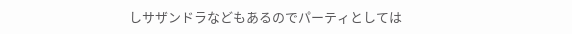しサザンドラなどもあるのでパーティとしては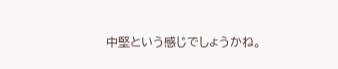中堅という感じでしょうかね。